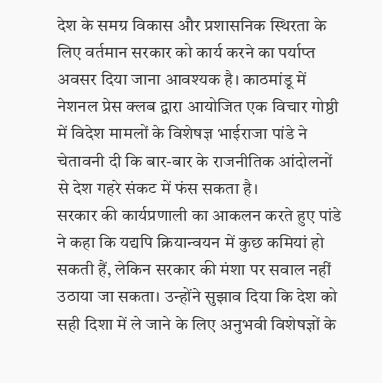देश के समग्र विकास और प्रशासनिक स्थिरता के लिए वर्तमान सरकार को कार्य करने का पर्याप्त अवसर दिया जाना आवश्यक है। काठमांडू में नेशनल प्रेस क्लब द्वारा आयोजित एक विचार गोष्ठी में विदेश मामलों के विशेषज्ञ भाईराजा पांडे ने चेतावनी दी कि बार-बार के राजनीतिक आंदोलनों से देश गहरे संकट में फंस सकता है।
सरकार की कार्यप्रणाली का आकलन करते हुए पांडे ने कहा कि यद्यपि क्रियान्वयन में कुछ कमियां हो सकती हैं, लेकिन सरकार की मंशा पर सवाल नहीं उठाया जा सकता। उन्होंने सुझाव दिया कि देश को सही दिशा में ले जाने के लिए अनुभवी विशेषज्ञों के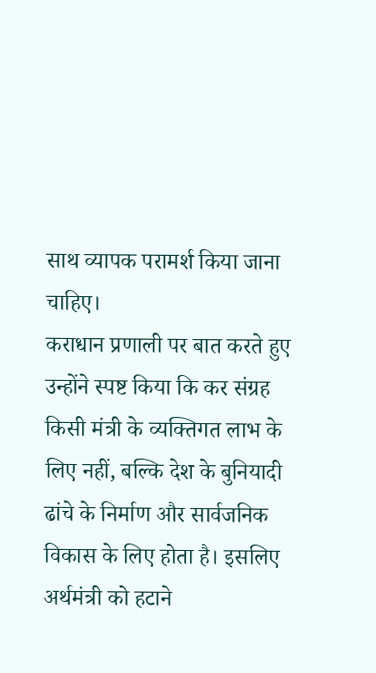साथ व्यापक परामर्श किया जाना चाहिए।
कराधान प्रणाली पर बात करते हुए उन्होंने स्पष्ट किया कि कर संग्रह किसी मंत्री के व्यक्तिगत लाभ के लिए नहीं, बल्कि देश के बुनियादी ढांचे के निर्माण और सार्वजनिक विकास के लिए होता है। इसलिए अर्थमंत्री को हटाने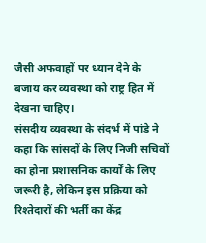जैसी अफवाहों पर ध्यान देने के बजाय कर व्यवस्था को राष्ट्र हित में देखना चाहिए।
संसदीय व्यवस्था के संदर्भ में पांडे ने कहा कि सांसदों के लिए निजी सचिवों का होना प्रशासनिक कार्यों के लिए जरूरी है, लेकिन इस प्रक्रिया को रिश्तेदारों की भर्ती का केंद्र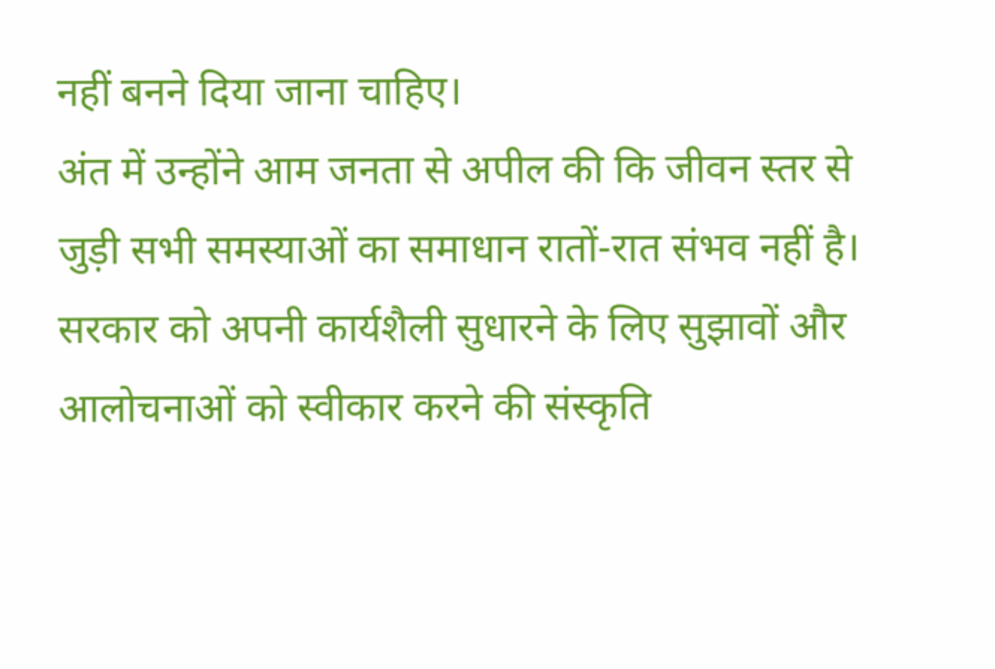नहीं बनने दिया जाना चाहिए।
अंत में उन्होंने आम जनता से अपील की कि जीवन स्तर से जुड़ी सभी समस्याओं का समाधान रातों-रात संभव नहीं है। सरकार को अपनी कार्यशैली सुधारने के लिए सुझावों और आलोचनाओं को स्वीकार करने की संस्कृति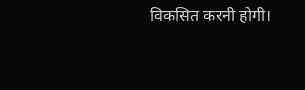विकसित करनी होगी।